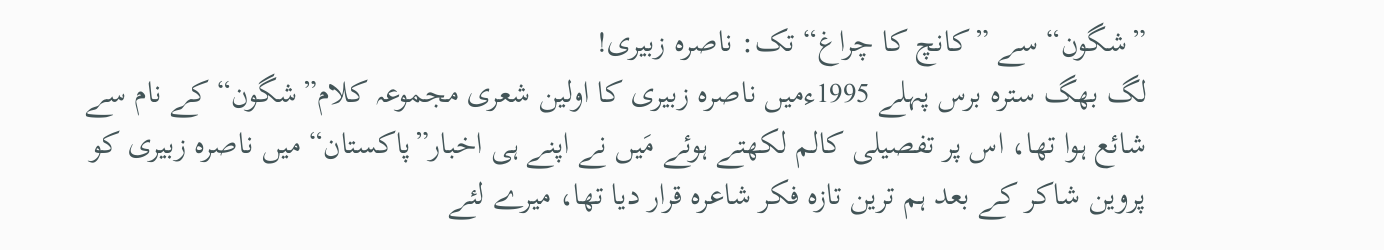”شگون“ سے ”کانچ کا چراغ“ تک: ناصرہ زبیری!
لگ بھگ سترہ برس پہلے 1995ءمیں ناصرہ زبیری کا اولین شعری مجموعہ کلام”شگون“ کے نام سے شائع ہوا تھا، اس پر تفصیلی کالم لکھتے ہوئے مَیں نے اپنے ہی اخبار”پاکستان“ میں ناصرہ زبیری کو پروین شاکر کے بعد ہم ترین تازہ فکر شاعرہ قرار دیا تھا، میرے لئے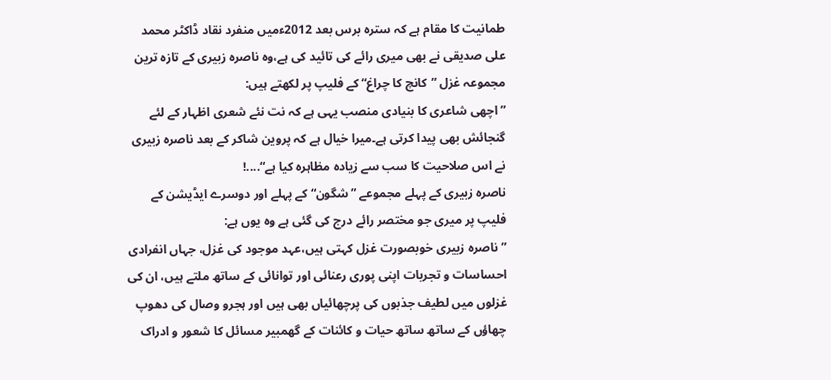طمانیت کا مقام ہے کہ سترہ برس بعد 2012ءمیں منفرد نقاد ڈاکٹر محمد علی صدیقی نے بھی میری رائے کی تائید کی ہے،وہ ناصرہ زبیری کے تازہ ترین مجموعہ غزل ”کانچ کا چراغ“ کے فلیپ پر لکھتے ہیں:
”اچھی شاعری کا بنیادی منصب یہی ہے کہ نت نئے شعری اظہار کے لئے گنجائش بھی پیدا کرتی ہے۔میرا خیال ہے کہ پروین شاکر کے بعد ناصرہ زبیری نے اس صلاحیت کا سب سے زیادہ مظاہرہ کیا ہے“....!
ناصرہ زبیری کے پہلے مجموعے ”شگون“ کے پہلے اور دوسرے ایڈیشن کے فلیپ پر میری جو مختصر رائے درج کی گئی ہے وہ یوں ہے:
”ناصرہ زبیری خوبصورت غزل کہتی ہیں،عہد موجود کی غزل، جہاں انفرادی احساسات و تجربات اپنی پوری رعنائی اور توانائی کے ساتھ ملتے ہیں، ان کی غزلوں میں لطیف جذبوں کی پرچھائیاں بھی ہیں اور ہجرو وصال کی دھوپ چھاؤں کے ساتھ ساتھ حیات و کائنات کے گھمبیر مسائل کا شعور و ادراک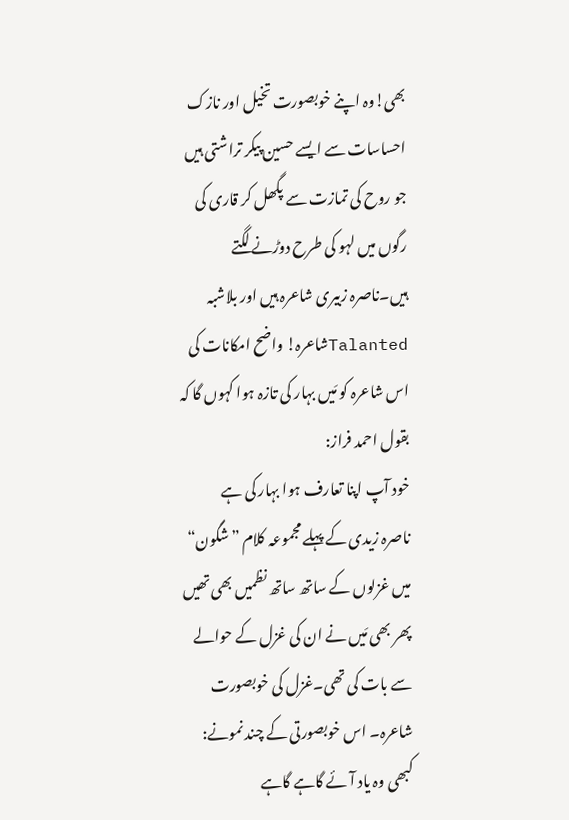بھی!وہ اپنے خوبصورت تخیل اور نازک احساسات سے ایسے حسین پیکر تراشتی ہیں جو روح کی تمازت سے پگھل کر قاری کی رگوں میں لہو کی طرح دوڑنے لگتے ہیں۔ناصرہ زبیری شاعرہ ہیں اور بلاشبہ Talantedشاعرہ! واضح امکانات کی اس شاعرہ کو مَیں بہار کی تازہ ہوا کہوں گا کہ بقول احمد فراز:
خود آپ اپنا تعارف ہوا بہار کی ہے
ناصرہ زیدی کے پہلے مجموعہ کلام ”شگون“ میں غزلوں کے ساتھ ساتھ نظمیں بھی تھیں پھر بھی مَیں نے ان کی غزل کے حوالے سے بات کی تھی۔غزل کی خوبصورت شاعرہ۔ اس خوبصورتی کے چند نمونے:
کبھی وہ یاد آئے گاہے گاہے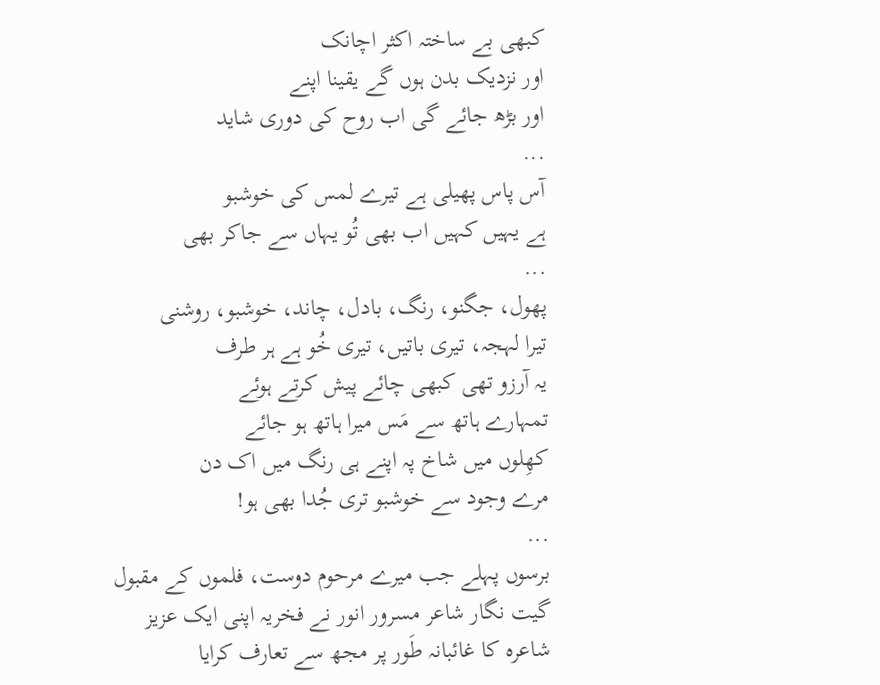کبھی بے ساختہ اکثر اچانک
اور نزدیک بدن ہوں گے یقینا اپنے
اور بڑھ جائے گی اب روح کی دوری شاید
...
آس پاس پھیلی ہے تیرے لمس کی خوشبو
ہے یہیں کہیں اب بھی تُو یہاں سے جاکر بھی
...
پھول، جگنو، رنگ، بادل، چاند، خوشبو، روشنی
تیرا لہجہ، تیری باتیں، تیری خُو ہے ہر طرف
یہ آرزو تھی کبھی چائے پیش کرتے ہوئے
تمہارے ہاتھ سے مَس میرا ہاتھ ہو جائے
کھِلوں میں شاخ پہ اپنے ہی رنگ میں اک دن
مرے وجود سے خوشبو تری جُدا بھی ہو!
...
برسوں پہلے جب میرے مرحوم دوست، فلموں کے مقبول گیت نگار شاعر مسرور انور نے فخریہ اپنی ایک عزیز شاعرہ کا غائبانہ طَور پر مجھ سے تعارف کرایا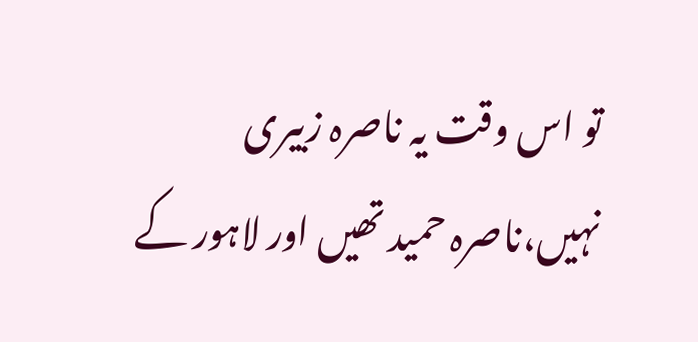تو اس وقت یہ ناصرہ زبیری نہیں،ناصرہ حمید تھیں اور لاہور کے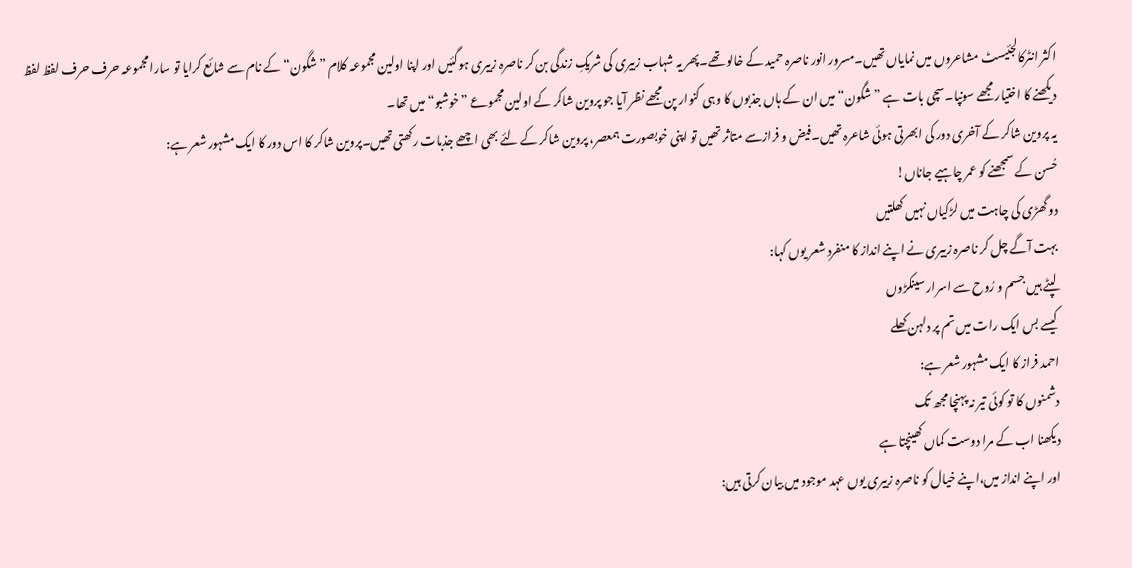اکثر انٹرکالجئیسٹ مشاعروں میں نمایاں تھیں۔مسرور انور ناصرہ حمید کے خالو تھے۔پھر یہ شہاب زبیری کی شریکِ زندگی بن کر ناصرہ زبیری ہوگئیں اور اپنا اولین مجموعہ کلام ”شگون“ کے نام سے شائع کرایا تو سارا مجموعہ حرف حرف لفظ لفظ دیکھنے کا اختیار مجھے سونپا۔سچی بات ہے ” شگون“ میں ان کے ہاں جذبوں کا وہی کنوار پن مجھے نظر آیا جو پروین شاکر کے اولین مجموعے ”خوشبو“ میں تھا۔
یہ پروین شاکر کے آخری دور کی ابھرتی ہوئی شاعرہ تھیں۔فیض و فرازسے متاثر تھیں تو اپنی خوبصورت ہمعصر، پروین شاکر کے لئے بھی اچھے جذبات رکھتی تھیں۔پروین شاکر کا اس دور کا ایک مشہور شعر ہے:
حُسن کے سمجھنے کو عمر چاہیے جاناں!
دو گھڑی کی چاہت میں لڑکیاں نہیں کھلتیں
بہت آگے چل کر ناصرہ زبیری نے اپنے انداز کا منفرد شعر یوں کہا:
لپٹے ہیں جسم و رُوح سے اسرار سینکڑوں
کیسے بس ایک رات میں تم پر دلہن کھلے
احمد فراز کا ایک مشہور شعر ہے:
دشمنوں کا تو کوئی تیر نہ پہنچا مجھ تک
دیکھنا اب کے مرا دوست کماں کھینچتا ہے
اور اپنے انداز میں،اپنے خیال کو ناصرہ زبیری یوں عہد موجود میں بیان کرتی ہیں: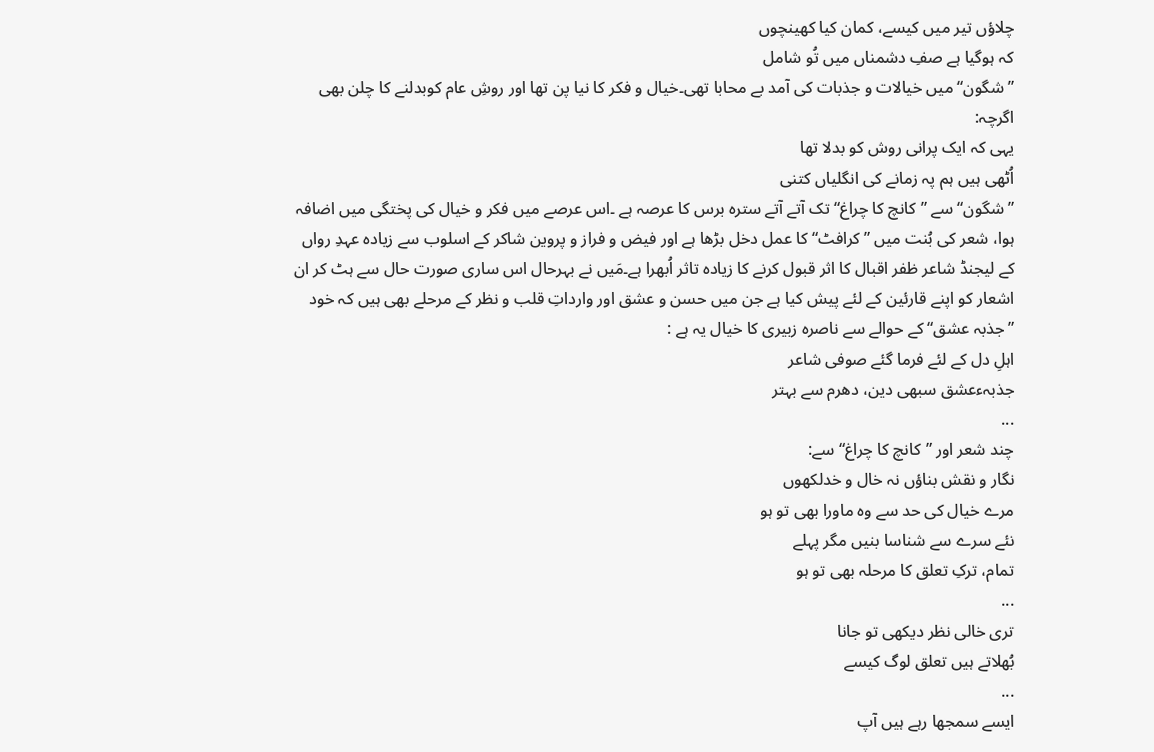چلاؤں تیر میں کیسے، کمان کیا کھینچوں
کہ ہوگیا ہے صفِ دشمناں میں تُو شامل
”شگون“ میں خیالات و جذبات کی آمد بے محابا تھی۔خیال و فکر کا نیا پن تھا اور روشِ عام کوبدلنے کا چلن بھی اگرچہ:
یہی کہ ایک پرانی روش کو بدلا تھا
اُٹھی ہیں ہم پہ زمانے کی انگلیاں کتنی
”شگون“ سے ”کانچ کا چراغ“ تک آتے آتے سترہ برس کا عرصہ ہے ۔اس عرصے میں فکر و خیال کی پختگی میں اضافہ ہوا، شعر کی بُنت میں ”کرافٹ“ کا عمل دخل بڑھا ہے اور فیض و فراز و پروین شاکر کے اسلوب سے زیادہ عہدِ رواں کے لیجنڈ شاعر ظفر اقبال کا اثر قبول کرنے کا زیادہ تاثر اُبھرا ہے۔مَیں نے بہرحال اس ساری صورت حال سے ہٹ کر ان اشعار کو اپنے قارئین کے لئے پیش کیا ہے جن میں حسن و عشق اور وارداتِ قلب و نظر کے مرحلے بھی ہیں کہ خود ”جذبہ عشق“ کے حوالے سے ناصرہ زبیری کا خیال یہ ہے :
اہلِ دل کے لئے فرما گئے صوفی شاعر
جذبہءعشق سبھی دین، دھرم سے بہتر
...
چند شعر اور ”کانچ کا چراغ“ سے:
نگار و نقش بناؤں نہ خال و خدلکھوں
مرے خیال کی حد سے وہ ماورا بھی تو ہو
نئے سرے سے شناسا بنیں مگر پہلے
تمام، ترکِ تعلق کا مرحلہ بھی تو ہو
...
تری خالی نظر دیکھی تو جانا
بُھلاتے ہیں تعلق لوگ کیسے
...
ایسے سمجھا رہے ہیں آپ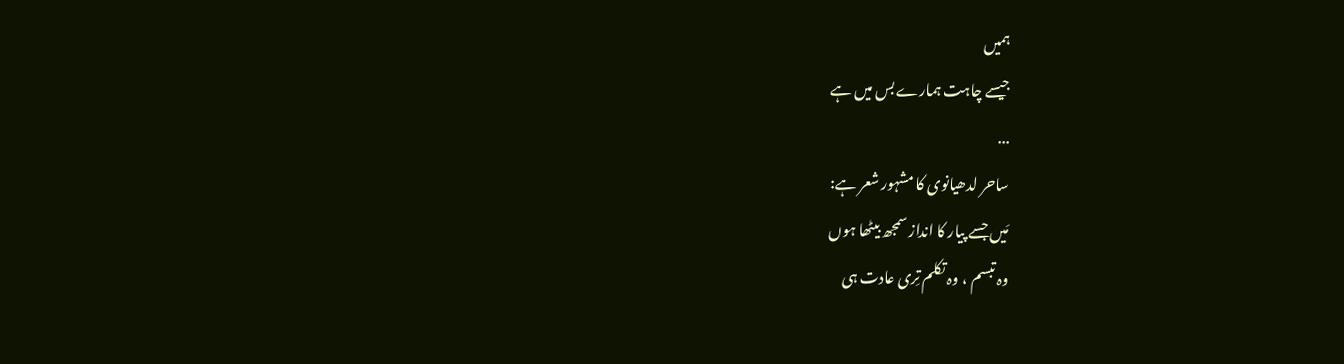ہمیں
جیسے چاہت ہمارے بس میں ہے
...
ساحر لدھیانوی کا مشہور شعر ہے:
مَیں جسے پیار کا انداز سمجھ بیٹھا ہوں
وہ تبسم ، وہ تکلم تِری عادت ہی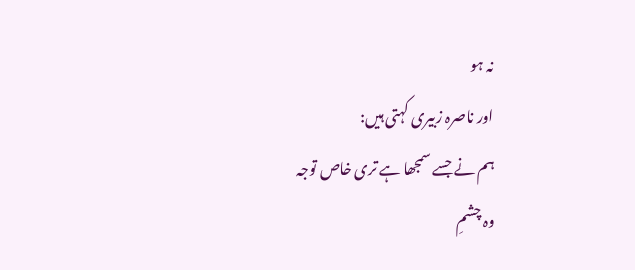نہ ہو
اور ناصرہ زبیری کہتی ہیں:
ہم نے جسے سمجھا ہے تری خاص توجہ
وہ چشمِ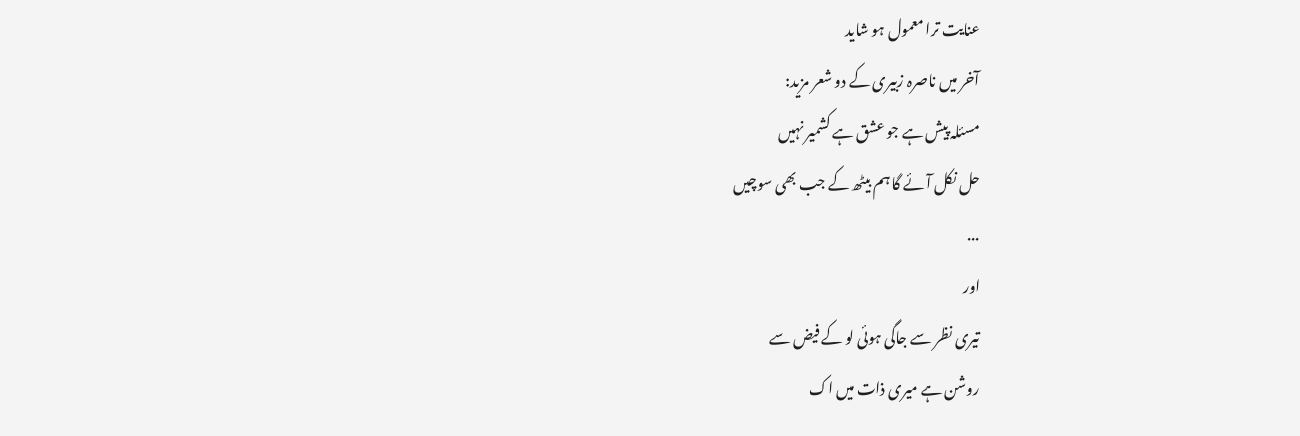عنایت ترا معمول ہو شاید
آخر میں ناصرہ زبیری کے دو شعر مزید:
مسئلہ پیش ہے جو عشق ہے کشمیر نہیں
حل نکل آئے گا ہم بیٹھ کے جب بھی سوچیں
...
اور
تیری نظر سے جاگی ہوئی لو کے فیض سے
روشن ہے میری ذات میں اک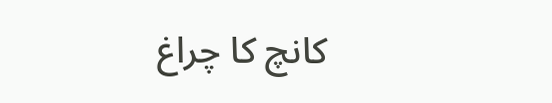کانچ کا چراغ